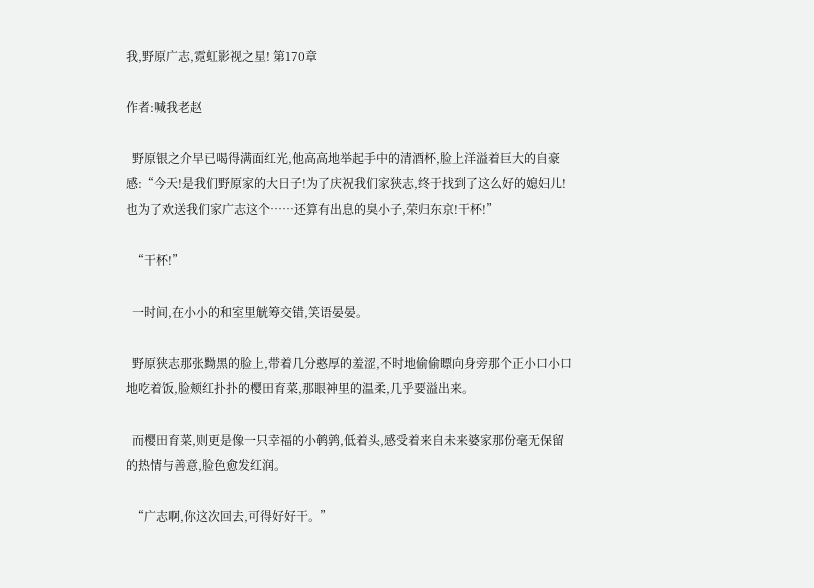我,野原广志,霓虹影视之星! 第170章

作者:喊我老赵

  野原银之介早已喝得满面红光,他高高地举起手中的清酒杯,脸上洋溢着巨大的自豪感:“今天!是我们野原家的大日子!为了庆祝我们家狭志,终于找到了这么好的媳妇儿!也为了欢送我们家广志这个……还算有出息的臭小子,荣归东京!干杯!”

  “干杯!”

  一时间,在小小的和室里觥筹交错,笑语晏晏。

  野原狭志那张黝黑的脸上,带着几分憨厚的羞涩,不时地偷偷瞟向身旁那个正小口小口地吃着饭,脸颊红扑扑的樱田育菜,那眼神里的温柔,几乎要溢出来。

  而樱田育菜,则更是像一只幸福的小鹌鹑,低着头,感受着来自未来婆家那份毫无保留的热情与善意,脸色愈发红润。

  “广志啊,你这次回去,可得好好干。”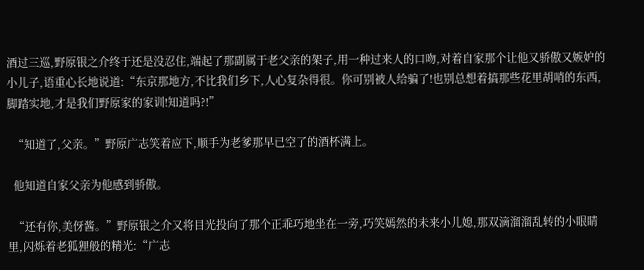酒过三巡,野原银之介终于还是没忍住,端起了那副属于老父亲的架子,用一种过来人的口吻,对着自家那个让他又骄傲又嫉妒的小儿子,语重心长地说道:“东京那地方,不比我们乡下,人心复杂得很。你可别被人给骗了!也别总想着搞那些花里胡哨的东西,脚踏实地,才是我们野原家的家训!知道吗?!”

  “知道了,父亲。”野原广志笑着应下,顺手为老爹那早已空了的酒杯满上。

  他知道自家父亲为他感到骄傲。

  “还有你,美伢酱。”野原银之介又将目光投向了那个正乖巧地坐在一旁,巧笑嫣然的未来小儿媳,那双滴溜溜乱转的小眼睛里,闪烁着老狐狸般的精光:“广志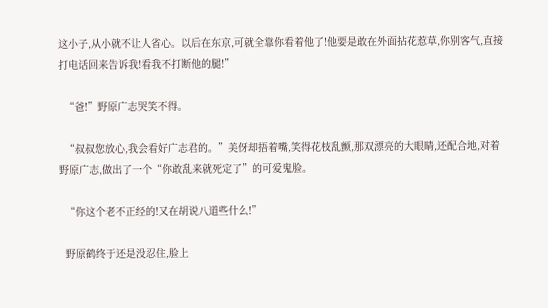这小子,从小就不让人省心。以后在东京,可就全靠你看着他了!他要是敢在外面拈花惹草,你别客气,直接打电话回来告诉我!看我不打断他的腿!”

  “爸!”野原广志哭笑不得。

  “叔叔您放心,我会看好广志君的。”美伢却捂着嘴,笑得花枝乱颤,那双漂亮的大眼睛,还配合地,对着野原广志,做出了一个“你敢乱来就死定了”的可爱鬼脸。

  “你这个老不正经的!又在胡说八道些什么!”

  野原鹤终于还是没忍住,脸上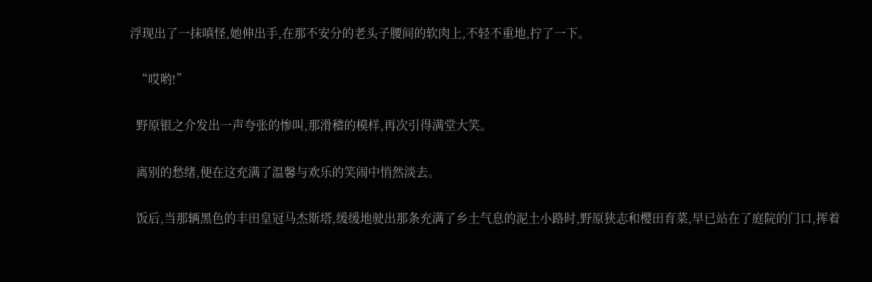浮现出了一抹嗔怪,她伸出手,在那不安分的老头子腰间的软肉上,不轻不重地,拧了一下。

  “哎哟!”

  野原银之介发出一声夸张的惨叫,那滑稽的模样,再次引得满堂大笑。

  离别的愁绪,便在这充满了温馨与欢乐的笑闹中悄然淡去。

  饭后,当那辆黑色的丰田皇冠马杰斯塔,缓缓地驶出那条充满了乡土气息的泥土小路时,野原狭志和樱田育菜,早已站在了庭院的门口,挥着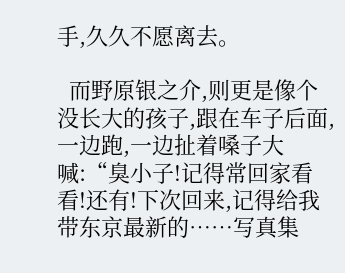手,久久不愿离去。

  而野原银之介,则更是像个没长大的孩子,跟在车子后面,一边跑,一边扯着嗓子大喊:“臭小子!记得常回家看看!还有!下次回来,记得给我带东京最新的……写真集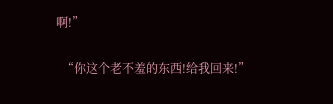啊!”

  “你这个老不羞的东西!给我回来!”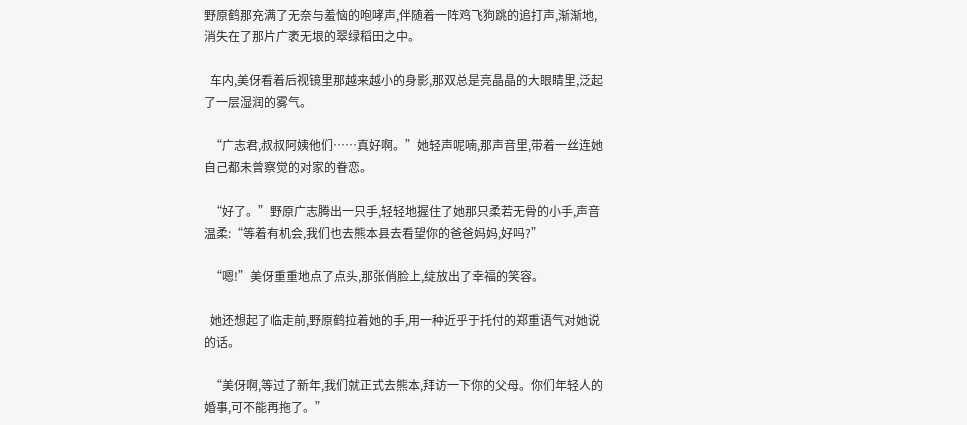野原鹤那充满了无奈与羞恼的咆哮声,伴随着一阵鸡飞狗跳的追打声,渐渐地,消失在了那片广袤无垠的翠绿稻田之中。

  车内,美伢看着后视镜里那越来越小的身影,那双总是亮晶晶的大眼睛里,泛起了一层湿润的雾气。

  “广志君,叔叔阿姨他们……真好啊。”她轻声呢喃,那声音里,带着一丝连她自己都未曾察觉的对家的眷恋。

  “好了。”野原广志腾出一只手,轻轻地握住了她那只柔若无骨的小手,声音温柔:“等着有机会,我们也去熊本县去看望你的爸爸妈妈,好吗?”

  “嗯!”美伢重重地点了点头,那张俏脸上,绽放出了幸福的笑容。

  她还想起了临走前,野原鹤拉着她的手,用一种近乎于托付的郑重语气对她说的话。

  “美伢啊,等过了新年,我们就正式去熊本,拜访一下你的父母。你们年轻人的婚事,可不能再拖了。”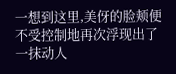一想到这里,美伢的脸颊便不受控制地再次浮现出了一抹动人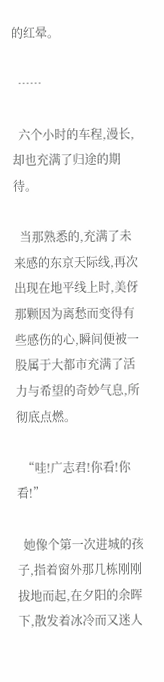的红晕。

  ……

  六个小时的车程,漫长,却也充满了归途的期待。

  当那熟悉的,充满了未来感的东京天际线,再次出现在地平线上时,美伢那颗因为离愁而变得有些感伤的心,瞬间便被一股属于大都市充满了活力与希望的奇妙气息,所彻底点燃。

  “哇!广志君!你看!你看!”

  她像个第一次进城的孩子,指着窗外那几栋刚刚拔地而起,在夕阳的余晖下,散发着冰冷而又迷人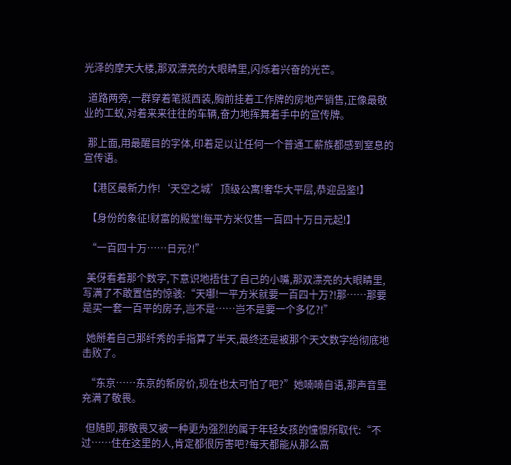光泽的摩天大楼,那双漂亮的大眼睛里,闪烁着兴奋的光芒。

  道路两旁,一群穿着笔挺西装,胸前挂着工作牌的房地产销售,正像最敬业的工蚁,对着来来往往的车辆,奋力地挥舞着手中的宣传牌。

  那上面,用最醒目的字体,印着足以让任何一个普通工薪族都感到窒息的宣传语。

  【港区最新力作!‘天空之城’顶级公寓!奢华大平层,恭迎品鉴!】

  【身份的象征!财富的殿堂!每平方米仅售一百四十万日元起!】

  “一百四十万……日元?!”

  美伢看着那个数字,下意识地捂住了自己的小嘴,那双漂亮的大眼睛里,写满了不敢置信的惊骇:“天哪!一平方米就要一百四十万?!那……那要是买一套一百平的房子,岂不是……岂不是要一个多亿?!”

  她掰着自己那纤秀的手指算了半天,最终还是被那个天文数字给彻底地击败了。

  “东京……东京的新房价,现在也太可怕了吧?”她喃喃自语,那声音里充满了敬畏。

  但随即,那敬畏又被一种更为强烈的属于年轻女孩的憧憬所取代:“不过……住在这里的人,肯定都很厉害吧?每天都能从那么高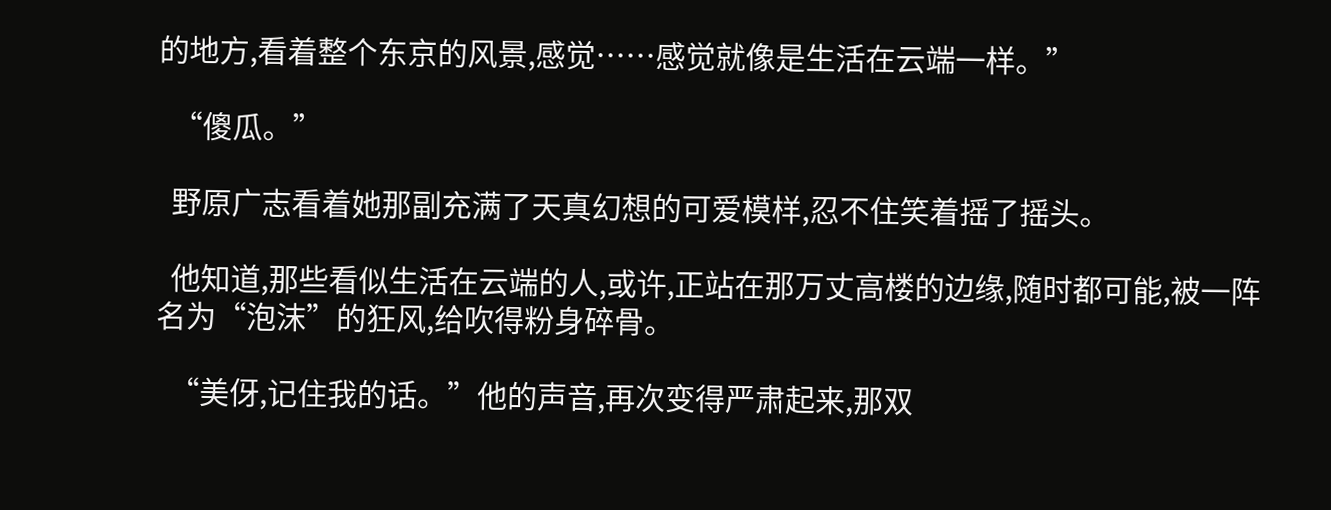的地方,看着整个东京的风景,感觉……感觉就像是生活在云端一样。”

  “傻瓜。”

  野原广志看着她那副充满了天真幻想的可爱模样,忍不住笑着摇了摇头。

  他知道,那些看似生活在云端的人,或许,正站在那万丈高楼的边缘,随时都可能,被一阵名为“泡沫”的狂风,给吹得粉身碎骨。

  “美伢,记住我的话。”他的声音,再次变得严肃起来,那双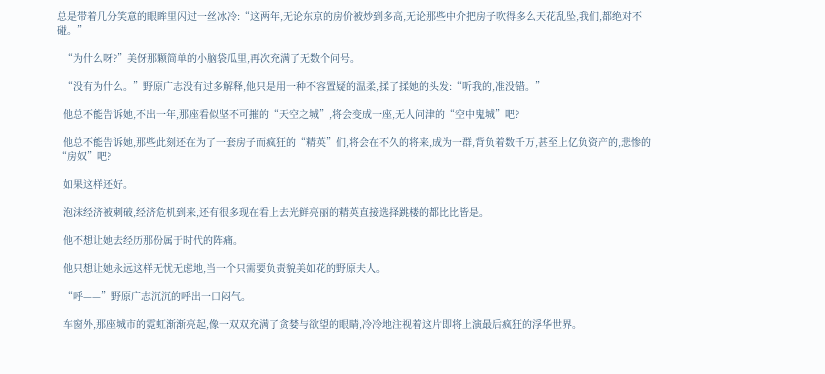总是带着几分笑意的眼眸里闪过一丝冰冷:“这两年,无论东京的房价被炒到多高,无论那些中介把房子吹得多么天花乱坠,我们,都绝对不碰。”

  “为什么呀?”美伢那颗简单的小脑袋瓜里,再次充满了无数个问号。

  “没有为什么。”野原广志没有过多解释,他只是用一种不容置疑的温柔,揉了揉她的头发:“听我的,准没错。”

  他总不能告诉她,不出一年,那座看似坚不可摧的“天空之城”,将会变成一座,无人问津的“空中鬼城”吧?

  他总不能告诉她,那些此刻还在为了一套房子而疯狂的“精英”们,将会在不久的将来,成为一群,背负着数千万,甚至上亿负资产的,悲惨的“房奴”吧?

  如果这样还好。

  泡沫经济被刺破,经济危机到来,还有很多现在看上去光鲜亮丽的精英直接选择跳楼的都比比皆是。

  他不想让她去经历那份属于时代的阵痛。

  他只想让她永远这样无忧无虑地,当一个只需要负责貌美如花的野原夫人。

  “呼——”野原广志沉沉的呼出一口闷气。

  车窗外,那座城市的霓虹渐渐亮起,像一双双充满了贪婪与欲望的眼睛,冷冷地注视着这片即将上演最后疯狂的浮华世界。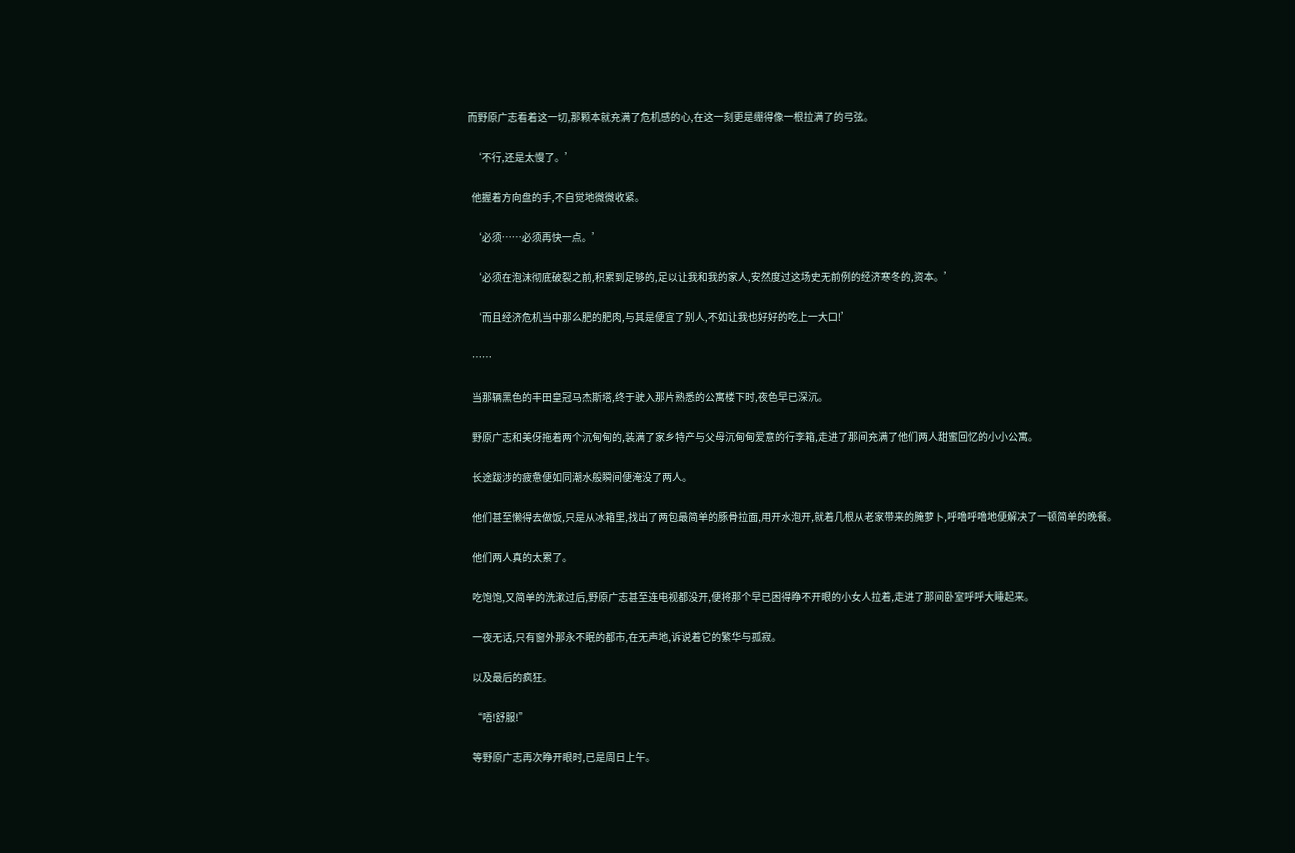而野原广志看着这一切,那颗本就充满了危机感的心,在这一刻更是绷得像一根拉满了的弓弦。

  ‘不行,还是太慢了。’

  他握着方向盘的手,不自觉地微微收紧。

  ‘必须……必须再快一点。’

  ‘必须在泡沫彻底破裂之前,积累到足够的,足以让我和我的家人,安然度过这场史无前例的经济寒冬的,资本。’

  ‘而且经济危机当中那么肥的肥肉,与其是便宜了别人,不如让我也好好的吃上一大口!’

  ……

  当那辆黑色的丰田皇冠马杰斯塔,终于驶入那片熟悉的公寓楼下时,夜色早已深沉。

  野原广志和美伢拖着两个沉甸甸的,装满了家乡特产与父母沉甸甸爱意的行李箱,走进了那间充满了他们两人甜蜜回忆的小小公寓。

  长途跋涉的疲惫便如同潮水般瞬间便淹没了两人。

  他们甚至懒得去做饭,只是从冰箱里,找出了两包最简单的豚骨拉面,用开水泡开,就着几根从老家带来的腌萝卜,呼噜呼噜地便解决了一顿简单的晚餐。

  他们两人真的太累了。

  吃饱饱,又简单的洗漱过后,野原广志甚至连电视都没开,便将那个早已困得睁不开眼的小女人拉着,走进了那间卧室呼呼大睡起来。

  一夜无话,只有窗外那永不眠的都市,在无声地,诉说着它的繁华与孤寂。

  以及最后的疯狂。

  “唔!舒服!”

  等野原广志再次睁开眼时,已是周日上午。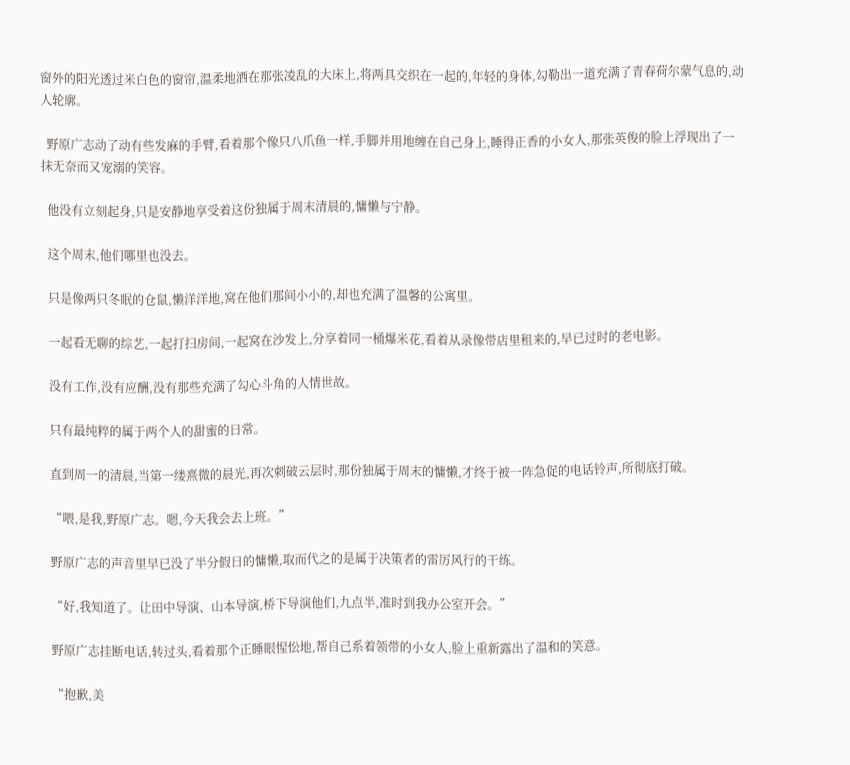窗外的阳光透过米白色的窗帘,温柔地洒在那张凌乱的大床上,将两具交织在一起的,年轻的身体,勾勒出一道充满了青春荷尔蒙气息的,动人轮廓。

  野原广志动了动有些发麻的手臂,看着那个像只八爪鱼一样,手脚并用地缠在自己身上,睡得正香的小女人,那张英俊的脸上浮现出了一抹无奈而又宠溺的笑容。

  他没有立刻起身,只是安静地享受着这份独属于周末清晨的,慵懒与宁静。

  这个周末,他们哪里也没去。

  只是像两只冬眠的仓鼠,懒洋洋地,窝在他们那间小小的,却也充满了温馨的公寓里。

  一起看无聊的综艺,一起打扫房间,一起窝在沙发上,分享着同一桶爆米花,看着从录像带店里租来的,早已过时的老电影。

  没有工作,没有应酬,没有那些充满了勾心斗角的人情世故。

  只有最纯粹的属于两个人的甜蜜的日常。

  直到周一的清晨,当第一缕熹微的晨光,再次刺破云层时,那份独属于周末的慵懒,才终于被一阵急促的电话铃声,所彻底打破。

  “喂,是我,野原广志。嗯,今天我会去上班。”

  野原广志的声音里早已没了半分假日的慵懒,取而代之的是属于决策者的雷厉风行的干练。

  “好,我知道了。让田中导演、山本导演,桥下导演他们,九点半,准时到我办公室开会。”

  野原广志挂断电话,转过头,看着那个正睡眼惺忪地,帮自己系着领带的小女人,脸上重新露出了温和的笑意。

  “抱歉,美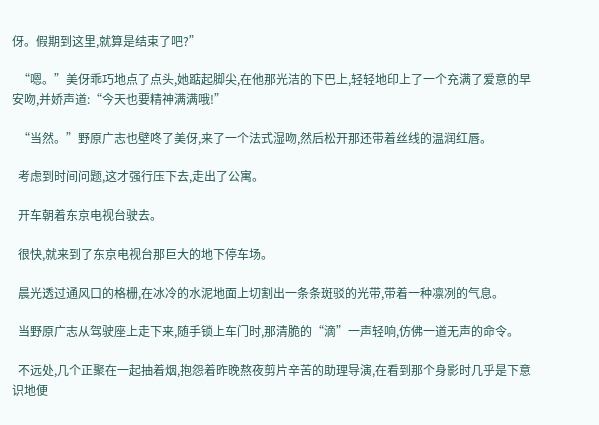伢。假期到这里,就算是结束了吧?”

  “嗯。”美伢乖巧地点了点头,她踮起脚尖,在他那光洁的下巴上,轻轻地印上了一个充满了爱意的早安吻,并娇声道:“今天也要精神满满哦!”

  “当然。”野原广志也壁咚了美伢,来了一个法式湿吻,然后松开那还带着丝线的温润红唇。

  考虑到时间问题,这才强行压下去,走出了公寓。

  开车朝着东京电视台驶去。

  很快,就来到了东京电视台那巨大的地下停车场。

  晨光透过通风口的格栅,在冰冷的水泥地面上切割出一条条斑驳的光带,带着一种凛冽的气息。

  当野原广志从驾驶座上走下来,随手锁上车门时,那清脆的“滴”一声轻响,仿佛一道无声的命令。

  不远处,几个正聚在一起抽着烟,抱怨着昨晚熬夜剪片辛苦的助理导演,在看到那个身影时几乎是下意识地便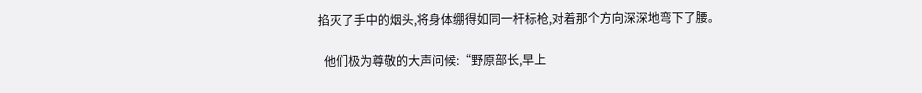掐灭了手中的烟头,将身体绷得如同一杆标枪,对着那个方向深深地弯下了腰。

  他们极为尊敬的大声问候:“野原部长,早上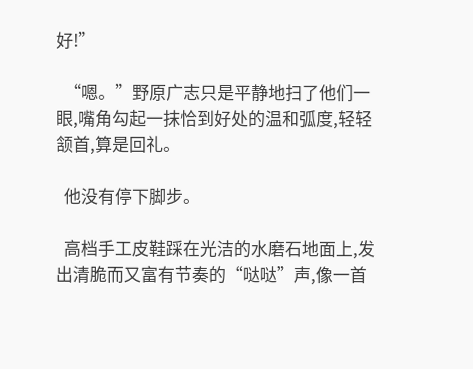好!”

  “嗯。”野原广志只是平静地扫了他们一眼,嘴角勾起一抹恰到好处的温和弧度,轻轻颔首,算是回礼。

  他没有停下脚步。

  高档手工皮鞋踩在光洁的水磨石地面上,发出清脆而又富有节奏的“哒哒”声,像一首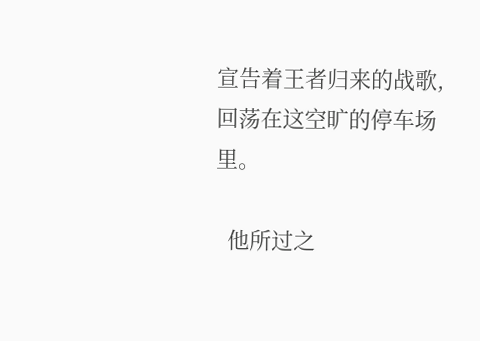宣告着王者归来的战歌,回荡在这空旷的停车场里。

  他所过之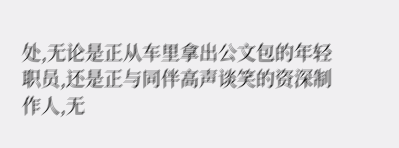处,无论是正从车里拿出公文包的年轻职员,还是正与同伴高声谈笑的资深制作人,无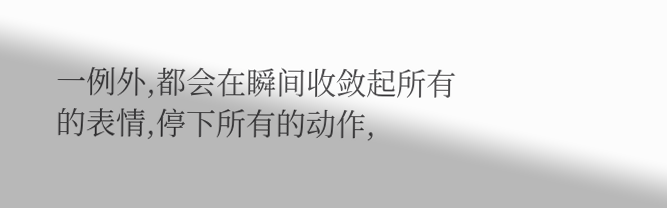一例外,都会在瞬间收敛起所有的表情,停下所有的动作,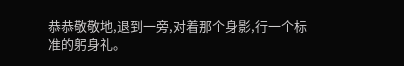恭恭敬敬地,退到一旁,对着那个身影,行一个标准的躬身礼。